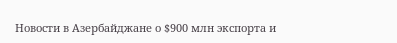Новости в Азербайджане о $900 млн экспорта и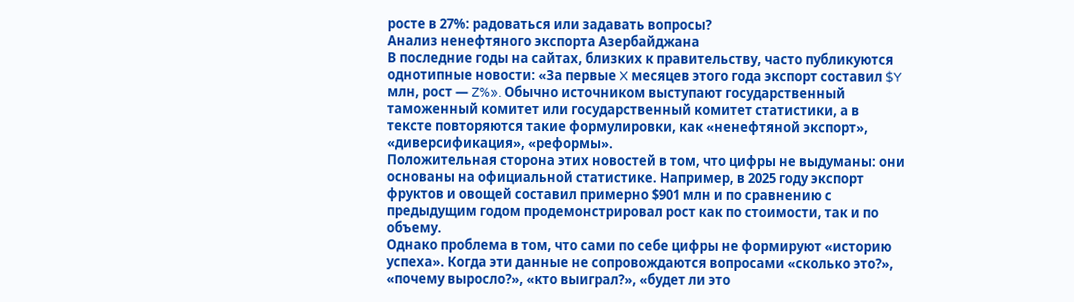росте в 27%: радоваться или задавать вопросы?
Анализ ненефтяного экспорта Азербайджана
В последние годы на сайтах, близких к правительству, часто публикуются однотипные новости: «За первые X месяцев этого года экспорт составил $Y млн, рост — Z%». Обычно источником выступают государственный таможенный комитет или государственный комитет статистики, а в тексте повторяются такие формулировки, как «ненефтяной экспорт», «диверсификация», «реформы».
Положительная сторона этих новостей в том, что цифры не выдуманы: они основаны на официальной статистике. Например, в 2025 году экспорт фруктов и овощей составил примерно $901 млн и по сравнению с предыдущим годом продемонстрировал рост как по стоимости, так и по объему.
Однако проблема в том, что сами по себе цифры не формируют «историю успеха». Когда эти данные не сопровождаются вопросами «сколько это?», «почему выросло?», «кто выиграл?», «будет ли это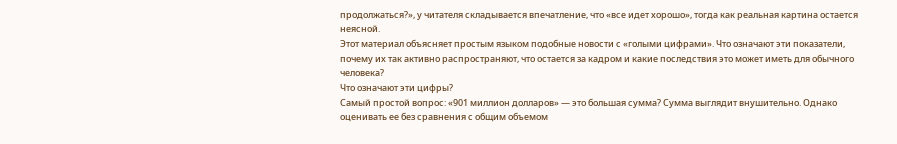продолжаться?», у читателя складывается впечатление, что «все идет хорошо», тогда как реальная картина остается неясной.
Этот материал объясняет простым языком подобные новости с «голыми цифрами». Что означают эти показатели, почему их так активно распространяют, что остается за кадром и какие последствия это может иметь для обычного человека?
Что означают эти цифры?
Самый простой вопрос: «901 миллион долларов» — это большая сумма? Сумма выглядит внушительно. Однако оценивать ее без сравнения с общим объемом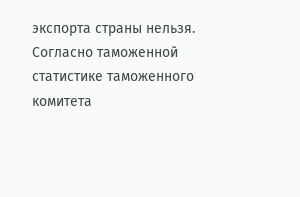экспорта страны нельзя.
Согласно таможенной статистике таможенного комитета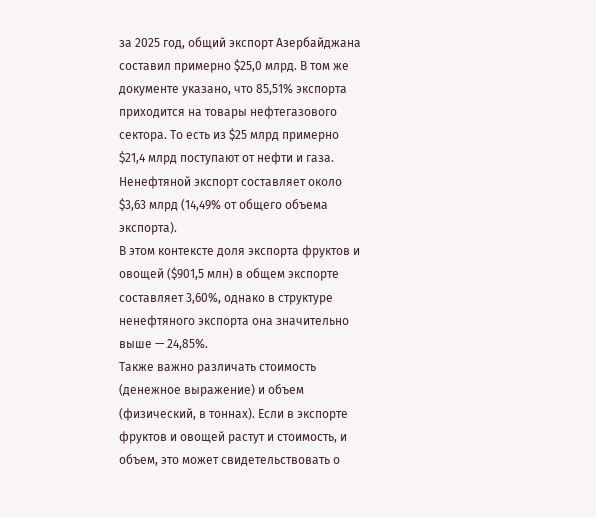за 2025 год, общий экспорт Азербайджана составил примерно $25,0 млрд. В том же документе указано, что 85,51% экспорта приходится на товары нефтегазового сектора. То есть из $25 млрд примерно $21,4 млрд поступают от нефти и газа. Ненефтяной экспорт составляет около $3,63 млрд (14,49% от общего объема экспорта).
В этом контексте доля экспорта фруктов и овощей ($901,5 млн) в общем экспорте составляет 3,60%, однако в структуре ненефтяного экспорта она значительно выше — 24,85%.
Также важно различать стоимость (денежное выражение) и объем (физический, в тоннах). Если в экспорте фруктов и овощей растут и стоимость, и объем, это может свидетельствовать о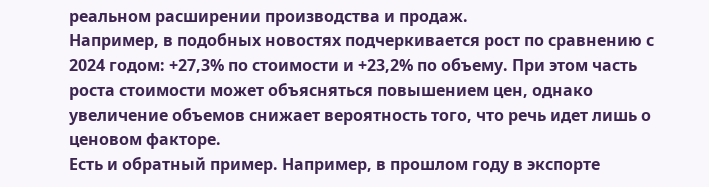реальном расширении производства и продаж.
Например, в подобных новостях подчеркивается рост по сравнению с 2024 годом: +27,3% по стоимости и +23,2% по объему. При этом часть роста стоимости может объясняться повышением цен, однако увеличение объемов снижает вероятность того, что речь идет лишь о ценовом факторе.
Есть и обратный пример. Например, в прошлом году в экспорте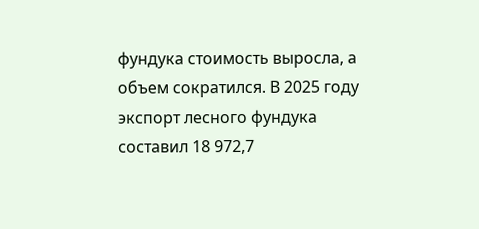фундука стоимость выросла, а объем сократился. В 2025 году экспорт лесного фундука составил 18 972,7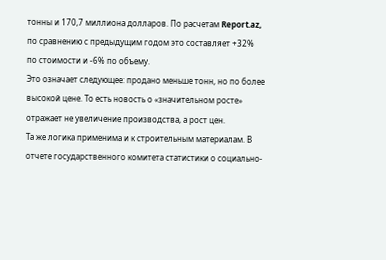тонны и 170,7 миллиона долларов. По расчетам Report.az, по сравнению с предыдущим годом это составляет +32% по стоимости и -6% по объему.
Это означает следующее: продано меньше тонн, но по более высокой цене. То есть новость о «значительном росте» отражает не увеличение производства, а рост цен.
Та же логика применима и к строительным материалам. В отчете государственного комитета статистики о социально-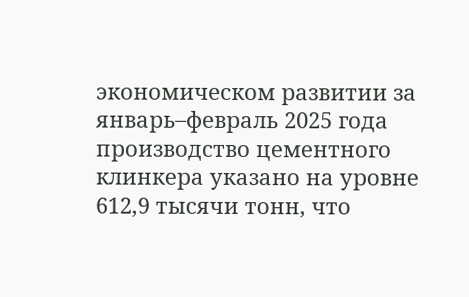экономическом развитии за январь–февраль 2025 года производство цементного клинкера указано на уровне 612,9 тысячи тонн, что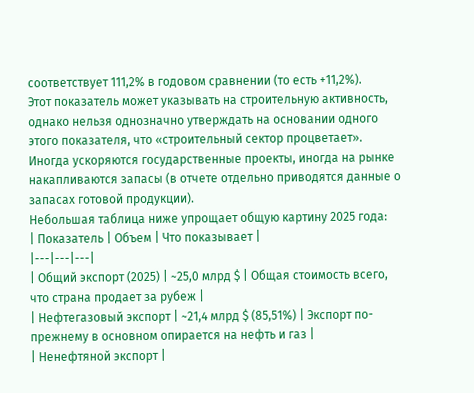соответствует 111,2% в годовом сравнении (то есть +11,2%).
Этот показатель может указывать на строительную активность, однако нельзя однозначно утверждать на основании одного этого показателя, что «строительный сектор процветает». Иногда ускоряются государственные проекты, иногда на рынке накапливаются запасы (в отчете отдельно приводятся данные о запасах готовой продукции).
Небольшая таблица ниже упрощает общую картину 2025 года:
| Показатель | Объем | Что показывает |
|---|---|---|
| Общий экспорт (2025) | ~25,0 млрд $ | Общая стоимость всего, что страна продает за рубеж |
| Нефтегазовый экспорт | ~21,4 млрд $ (85,51%) | Экспорт по-прежнему в основном опирается на нефть и газ |
| Ненефтяной экспорт |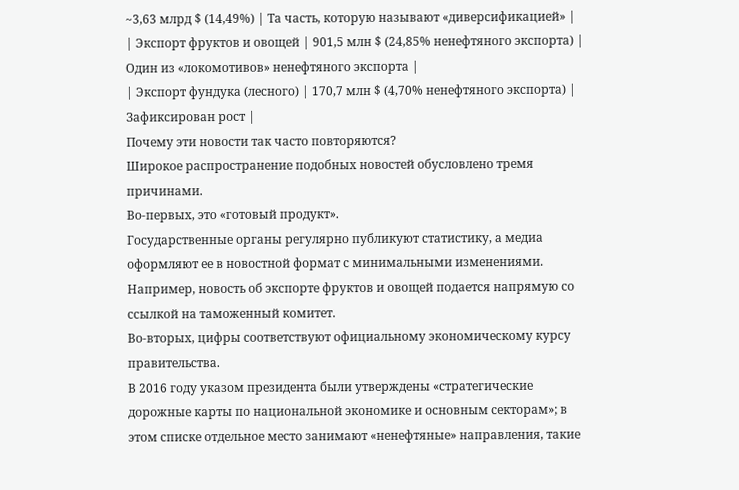~3,63 млрд $ (14,49%) | Та часть, которую называют «диверсификацией» |
| Экспорт фруктов и овощей | 901,5 млн $ (24,85% ненефтяного экспорта) | Один из «локомотивов» ненефтяного экспорта |
| Экспорт фундука (лесного) | 170,7 млн $ (4,70% ненефтяного экспорта) | Зафиксирован рост |
Почему эти новости так часто повторяются?
Широкое распространение подобных новостей обусловлено тремя причинами.
Во-первых, это «готовый продукт».
Государственные органы регулярно публикуют статистику, а медиа оформляют ее в новостной формат с минимальными изменениями. Например, новость об экспорте фруктов и овощей подается напрямую со ссылкой на таможенный комитет.
Во-вторых, цифры соответствуют официальному экономическому курсу правительства.
В 2016 году указом президента были утверждены «стратегические дорожные карты по национальной экономике и основным секторам»; в этом списке отдельное место занимают «ненефтяные» направления, такие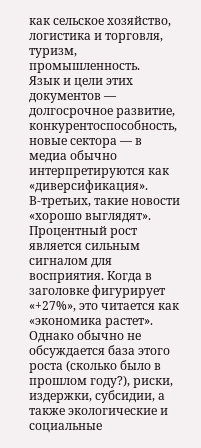как сельское хозяйство, логистика и торговля, туризм, промышленность.
Язык и цели этих документов — долгосрочное развитие, конкурентоспособность, новые сектора — в медиа обычно интерпретируются как «диверсификация».
В-третьих, такие новости «хорошо выглядят».
Процентный рост является сильным сигналом для восприятия. Когда в заголовке фигурирует «+27%», это читается как «экономика растет». Однако обычно не обсуждается база этого роста (сколько было в прошлом году?), риски, издержки, субсидии, а также экологические и социальные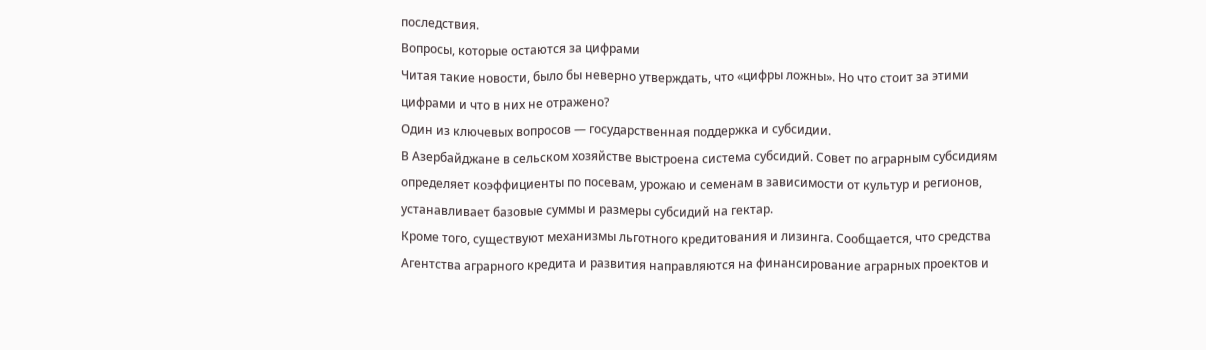последствия.
Вопросы, которые остаются за цифрами
Читая такие новости, было бы неверно утверждать, что «цифры ложны». Но что стоит за этими цифрами и что в них не отражено?
Один из ключевых вопросов — государственная поддержка и субсидии.
В Азербайджане в сельском хозяйстве выстроена система субсидий. Совет по аграрным субсидиям определяет коэффициенты по посевам, урожаю и семенам в зависимости от культур и регионов, устанавливает базовые суммы и размеры субсидий на гектар.
Кроме того, существуют механизмы льготного кредитования и лизинга. Сообщается, что средства Агентства аграрного кредита и развития направляются на финансирование аграрных проектов и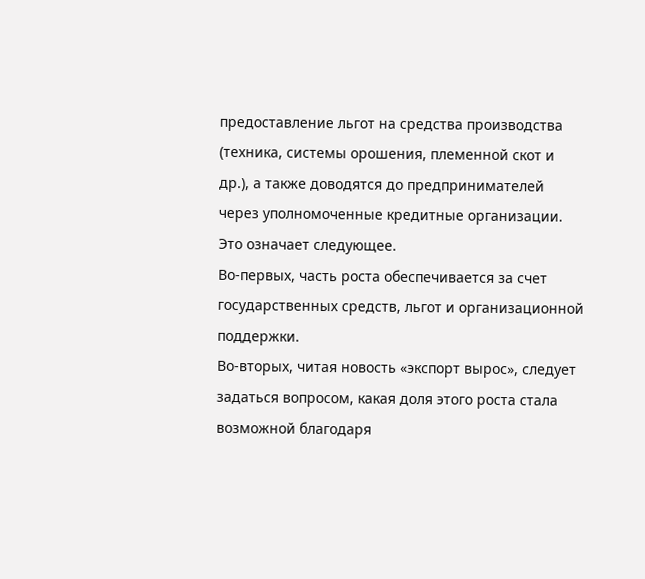предоставление льгот на средства производства (техника, системы орошения, племенной скот и др.), а также доводятся до предпринимателей через уполномоченные кредитные организации.
Это означает следующее.
Во-первых, часть роста обеспечивается за счет государственных средств, льгот и организационной поддержки.
Во-вторых, читая новость «экспорт вырос», следует задаться вопросом, какая доля этого роста стала возможной благодаря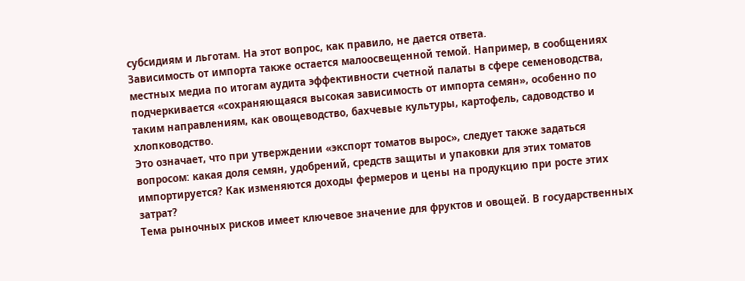субсидиям и льготам. На этот вопрос, как правило, не дается ответа.
Зависимость от импорта также остается малоосвещенной темой. Например, в сообщениях местных медиа по итогам аудита эффективности счетной палаты в сфере семеноводства, подчеркивается «сохраняющаяся высокая зависимость от импорта семян», особенно по таким направлениям, как овощеводство, бахчевые культуры, картофель, садоводство и хлопководство.
Это означает, что при утверждении «экспорт томатов вырос», следует также задаться вопросом: какая доля семян, удобрений, средств защиты и упаковки для этих томатов импортируется? Как изменяются доходы фермеров и цены на продукцию при росте этих затрат?
Тема рыночных рисков имеет ключевое значение для фруктов и овощей. В государственных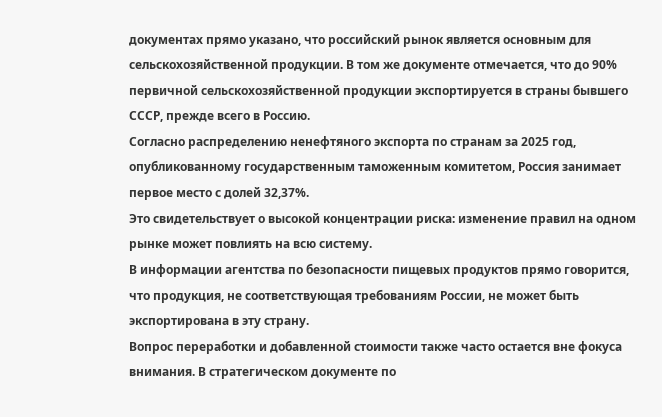документах прямо указано, что российский рынок является основным для сельскохозяйственной продукции. В том же документе отмечается, что до 90% первичной сельскохозяйственной продукции экспортируется в страны бывшего СССР, прежде всего в Россию.
Согласно распределению ненефтяного экспорта по странам за 2025 год, опубликованному государственным таможенным комитетом, Россия занимает первое место с долей 32,37%.
Это свидетельствует о высокой концентрации риска: изменение правил на одном рынке может повлиять на всю систему.
В информации агентства по безопасности пищевых продуктов прямо говорится, что продукция, не соответствующая требованиям России, не может быть экспортирована в эту страну.
Вопрос переработки и добавленной стоимости также часто остается вне фокуса внимания. В стратегическом документе по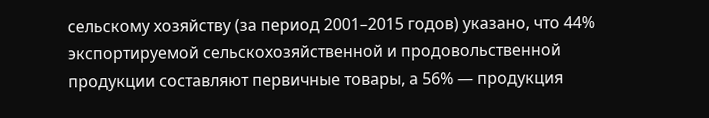сельскому хозяйству (за период 2001–2015 годов) указано, что 44% экспортируемой сельскохозяйственной и продовольственной продукции составляют первичные товары, а 56% — продукция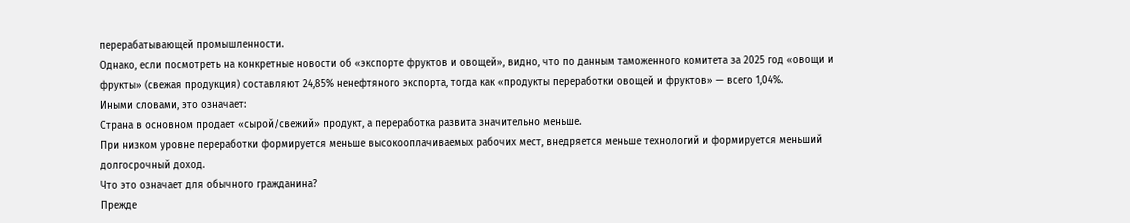перерабатывающей промышленности.
Однако, если посмотреть на конкретные новости об «экспорте фруктов и овощей», видно, что по данным таможенного комитета за 2025 год «овощи и фрукты» (свежая продукция) составляют 24,85% ненефтяного экспорта, тогда как «продукты переработки овощей и фруктов» — всего 1,04%.
Иными словами, это означает:
Страна в основном продает «сырой/свежий» продукт, а переработка развита значительно меньше.
При низком уровне переработки формируется меньше высокооплачиваемых рабочих мест, внедряется меньше технологий и формируется меньший долгосрочный доход.
Что это означает для обычного гражданина?
Прежде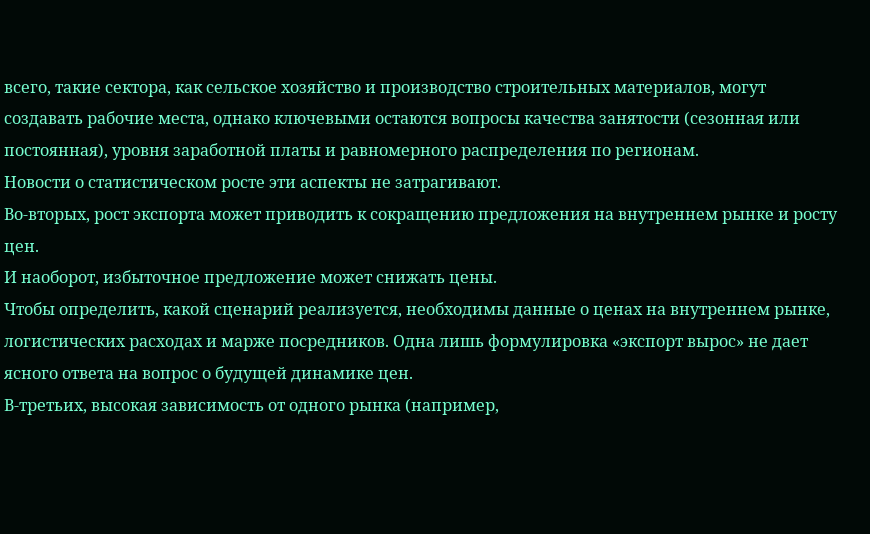всего, такие сектора, как сельское хозяйство и производство строительных материалов, могут создавать рабочие места, однако ключевыми остаются вопросы качества занятости (сезонная или постоянная), уровня заработной платы и равномерного распределения по регионам.
Новости о статистическом росте эти аспекты не затрагивают.
Во-вторых, рост экспорта может приводить к сокращению предложения на внутреннем рынке и росту цен.
И наоборот, избыточное предложение может снижать цены.
Чтобы определить, какой сценарий реализуется, необходимы данные о ценах на внутреннем рынке, логистических расходах и марже посредников. Одна лишь формулировка «экспорт вырос» не дает ясного ответа на вопрос о будущей динамике цен.
В-третьих, высокая зависимость от одного рынка (например,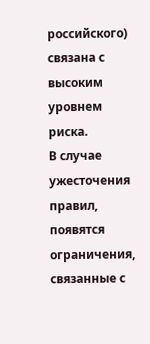российского) связана с высоким уровнем риска.
В случае ужесточения правил, появятся ограничения, связанные с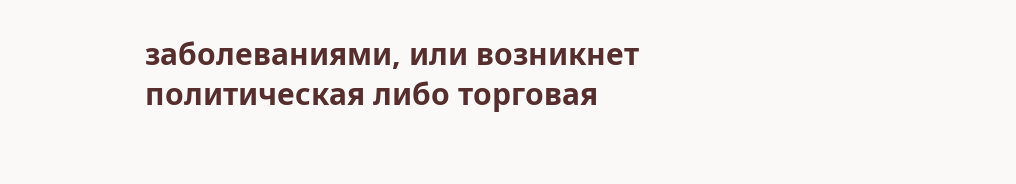заболеваниями, или возникнет политическая либо торговая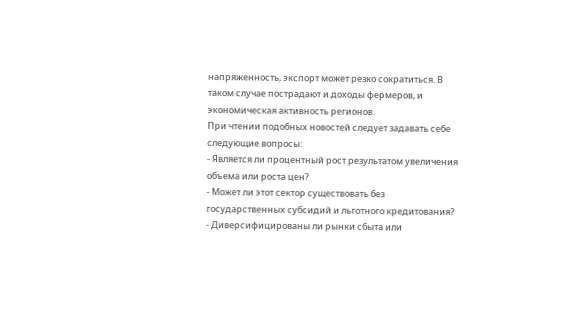напряженность, экспорт может резко сократиться. В таком случае пострадают и доходы фермеров, и экономическая активность регионов.
При чтении подобных новостей следует задавать себе следующие вопросы:
- Является ли процентный рост результатом увеличения объема или роста цен?
- Может ли этот сектор существовать без государственных субсидий и льготного кредитования?
- Диверсифицированы ли рынки сбыта или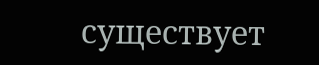существует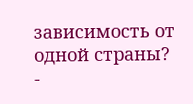зависимость от одной страны?
-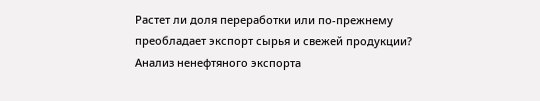Растет ли доля переработки или по-прежнему преобладает экспорт сырья и свежей продукции?
Анализ ненефтяного экспорта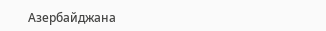Азербайджана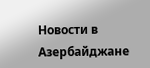Новости в Азербайджане